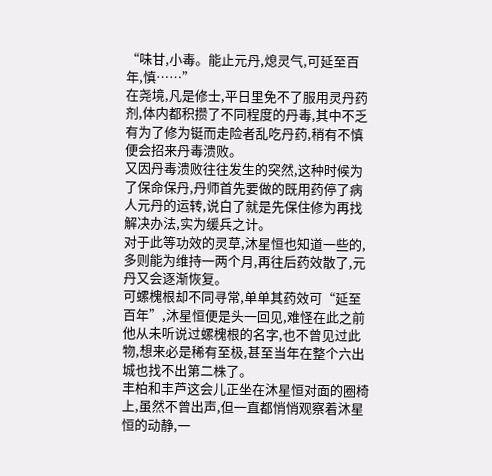“味甘,小毒。能止元丹,熄灵气,可延至百年,慎……”
在尧境,凡是修士,平日里免不了服用灵丹药剂,体内都积攒了不同程度的丹毒,其中不乏有为了修为铤而走险者乱吃丹药,稍有不慎便会招来丹毒溃败。
又因丹毒溃败往往发生的突然,这种时候为了保命保丹,丹师首先要做的既用药停了病人元丹的运转,说白了就是先保住修为再找解决办法,实为缓兵之计。
对于此等功效的灵草,沐星恒也知道一些的,多则能为维持一两个月,再往后药效散了,元丹又会逐渐恢复。
可螺槐根却不同寻常,单单其药效可“延至百年”,沐星恒便是头一回见,难怪在此之前他从未听说过螺槐根的名字,也不曾见过此物,想来必是稀有至极,甚至当年在整个六出城也找不出第二株了。
丰柏和丰芦这会儿正坐在沐星恒对面的圈椅上,虽然不曾出声,但一直都悄悄观察着沐星恒的动静,一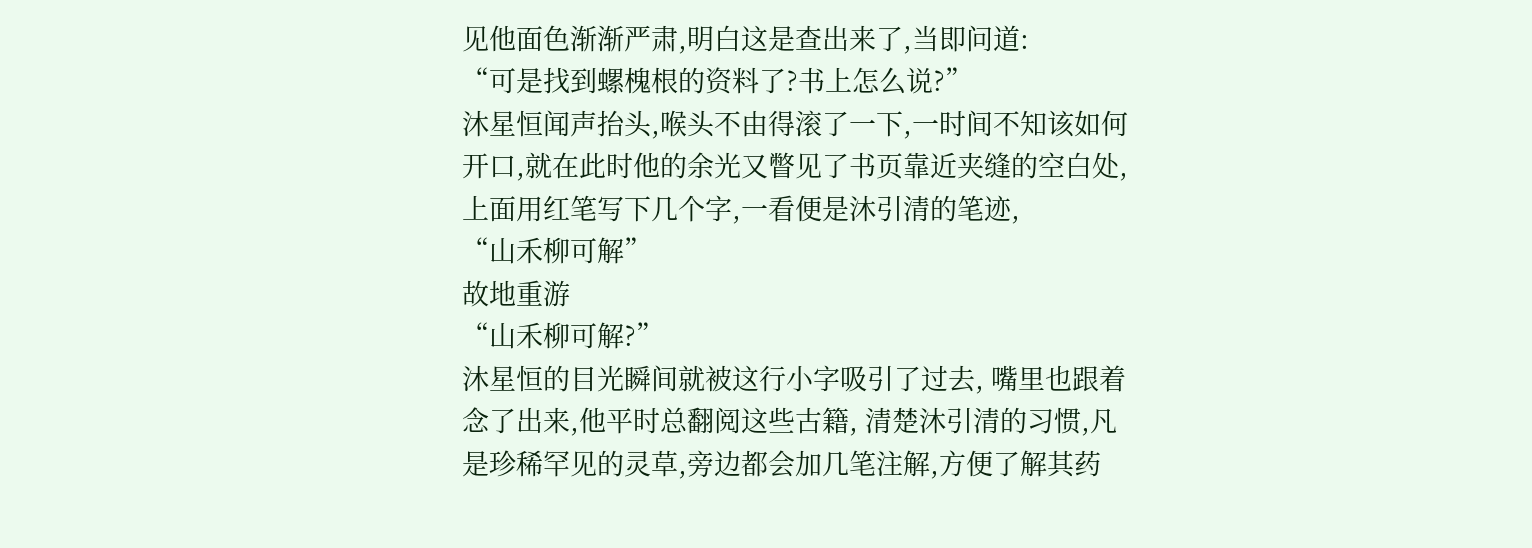见他面色渐渐严肃,明白这是查出来了,当即问道:
“可是找到螺槐根的资料了?书上怎么说?”
沐星恒闻声抬头,喉头不由得滚了一下,一时间不知该如何开口,就在此时他的余光又瞥见了书页靠近夹缝的空白处,上面用红笔写下几个字,一看便是沐引清的笔迹,
“山禾柳可解”
故地重游
“山禾柳可解?”
沐星恒的目光瞬间就被这行小字吸引了过去, 嘴里也跟着念了出来,他平时总翻阅这些古籍, 清楚沐引清的习惯,凡是珍稀罕见的灵草,旁边都会加几笔注解,方便了解其药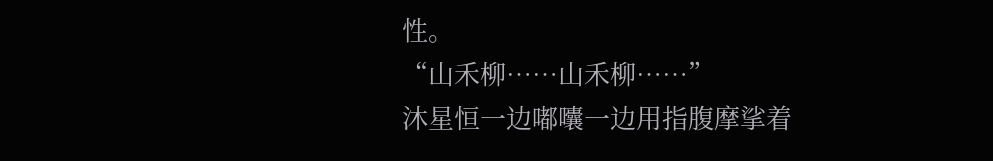性。
“山禾柳……山禾柳……”
沐星恒一边嘟囔一边用指腹摩挲着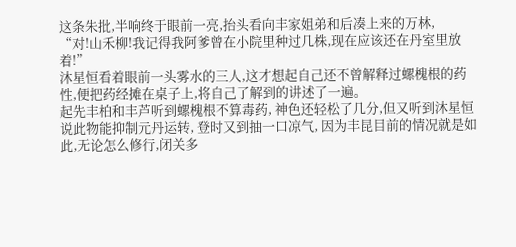这条朱批,半响终于眼前一亮,抬头看向丰家姐弟和后凑上来的万林,
“对!山禾柳!我记得我阿爹曾在小院里种过几株,现在应该还在丹室里放着!”
沐星恒看着眼前一头雾水的三人,这才想起自己还不曾解释过螺槐根的药性,便把药经摊在桌子上,将自己了解到的讲述了一遍。
起先丰柏和丰芦听到螺槐根不算毒药, 神色还轻松了几分,但又听到沐星恒说此物能抑制元丹运转, 登时又到抽一口凉气, 因为丰昆目前的情况就是如此,无论怎么修行,闭关多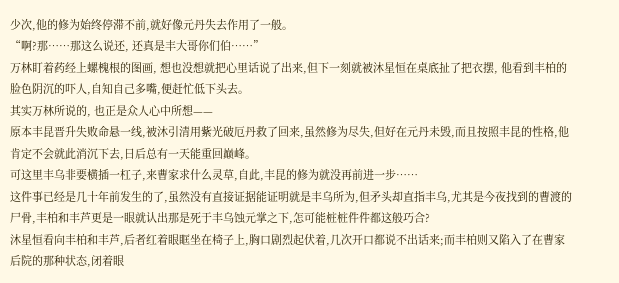少次,他的修为始终停滞不前,就好像元丹失去作用了一般。
“啊?那……那这么说还, 还真是丰大哥你们伯……”
万林盯着药经上螺槐根的图画, 想也没想就把心里话说了出来,但下一刻就被沐星恒在桌底扯了把衣摆, 他看到丰柏的脸色阴沉的吓人,自知自己多嘴,便赶忙低下头去。
其实万林所说的, 也正是众人心中所想——
原本丰昆晋升失败命悬一线,被沐引清用紫光破厄丹救了回来,虽然修为尽失,但好在元丹未毁,而且按照丰昆的性格,他肯定不会就此消沉下去,日后总有一天能重回巅峰。
可这里丰乌非要横插一杠子,来曹家求什么灵草,自此,丰昆的修为就没再前进一步……
这件事已经是几十年前发生的了,虽然没有直接证据能证明就是丰乌所为,但矛头却直指丰乌,尤其是今夜找到的曹渡的尸骨,丰柏和丰芦更是一眼就认出那是死于丰乌蚀元掌之下,怎可能桩桩件件都这般巧合?
沐星恒看向丰柏和丰芦,后者红着眼眶坐在椅子上,胸口剧烈起伏着,几次开口都说不出话来;而丰柏则又陷入了在曹家后院的那种状态,闭着眼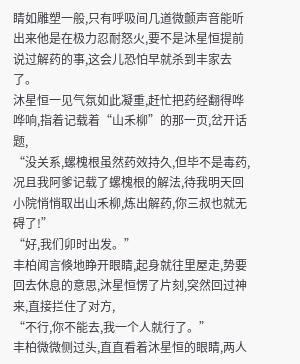睛如雕塑一般,只有呼吸间几道微颤声音能听出来他是在极力忍耐怒火,要不是沐星恒提前说过解药的事,这会儿恐怕早就杀到丰家去了。
沐星恒一见气氛如此凝重,赶忙把药经翻得哗哗响,指着记载着“山禾柳”的那一页,岔开话题,
“没关系,螺槐根虽然药效持久,但毕不是毒药,况且我阿爹记载了螺槐根的解法,待我明天回小院悄悄取出山禾柳,炼出解药,你三叔也就无碍了!”
“好,我们卯时出发。”
丰柏闻言倏地睁开眼睛,起身就往里屋走,势要回去休息的意思,沐星恒愣了片刻,突然回过神来,直接拦住了对方,
“不行,你不能去,我一个人就行了。”
丰柏微微侧过头,直直看着沐星恒的眼睛,两人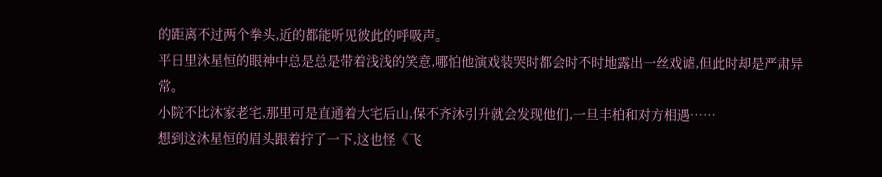的距离不过两个拳头,近的都能听见彼此的呼吸声。
平日里沐星恒的眼神中总是总是带着浅浅的笑意,哪怕他演戏装哭时都会时不时地露出一丝戏谑,但此时却是严肃异常。
小院不比沐家老宅,那里可是直通着大宅后山,保不齐沐引升就会发现他们,一旦丰柏和对方相遇……
想到这沐星恒的眉头跟着拧了一下,这也怪《飞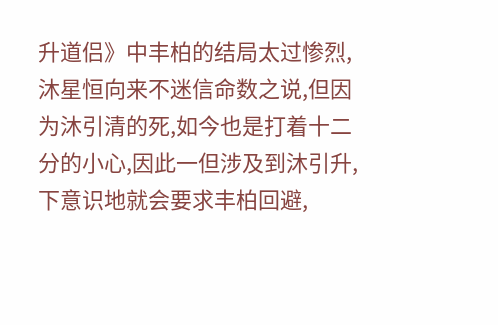升道侣》中丰柏的结局太过惨烈,沐星恒向来不迷信命数之说,但因为沐引清的死,如今也是打着十二分的小心,因此一但涉及到沐引升,下意识地就会要求丰柏回避,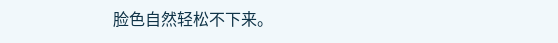脸色自然轻松不下来。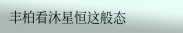丰柏看沐星恒这般态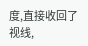度,直接收回了视线,